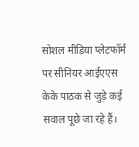सोशल मीडिया प्लेटफॉर्म पर सीनियर आईएएस केके पाठक से जुड़े कई सवाल पूछे जा रहे हैं।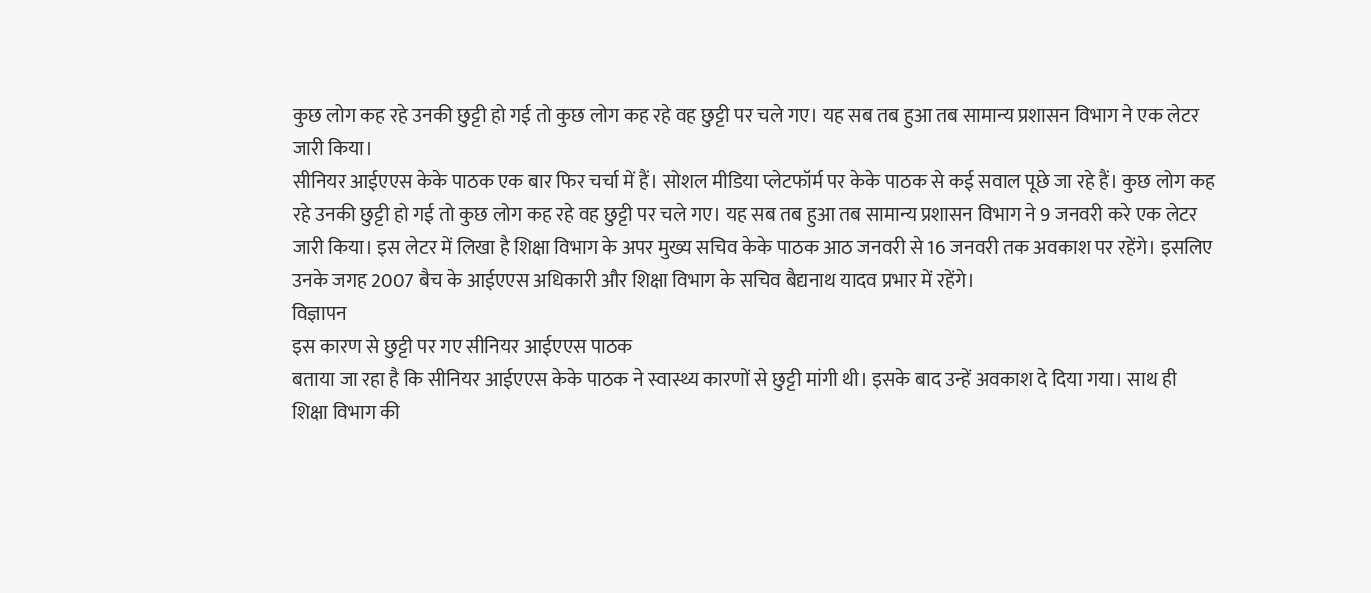कुछ लोग कह रहे उनकी छुट्टी हो गई तो कुछ लोग कह रहे वह छुट्टी पर चले गए। यह सब तब हुआ तब सामान्य प्रशासन विभाग ने एक लेटर जारी किया।
सीनियर आईएएस केके पाठक एक बार फिर चर्चा में हैं। सोशल मीडिया प्लेटफॉर्म पर केके पाठक से कई सवाल पूछे जा रहे हैं। कुछ लोग कह रहे उनकी छुट्टी हो गई तो कुछ लोग कह रहे वह छुट्टी पर चले गए। यह सब तब हुआ तब सामान्य प्रशासन विभाग ने 9 जनवरी करे एक लेटर जारी किया। इस लेटर में लिखा है शिक्षा विभाग के अपर मुख्य सचिव केके पाठक आठ जनवरी से 16 जनवरी तक अवकाश पर रहेंगे। इसलिए उनके जगह 2007 बैच के आईएएस अधिकारी और शिक्षा विभाग के सचिव बैद्यनाथ यादव प्रभार में रहेंगे।
विज्ञापन
इस कारण से छुट्टी पर गए सीनियर आईएएस पाठक
बताया जा रहा है कि सीनियर आईएएस केके पाठक ने स्वास्थ्य कारणों से छुट्टी मांगी थी। इसके बाद उन्हें अवकाश दे दिया गया। साथ ही शिक्षा विभाग की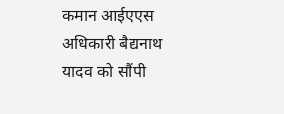कमान आईएएस अधिकारी बैद्यनाथ यादव को सौंपी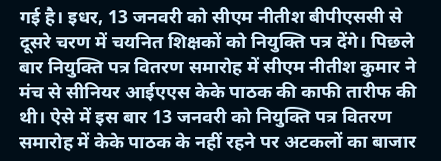गई है। इधर, 13 जनवरी को सीएम नीतीश बीपीएससी से दूसरे चरण में चयनित शिक्षकों को नियुक्ति पत्र देंगे। पिछले बार नियुक्ति पत्र वितरण समारोह में सीएम नीतीश कुमार ने मंच से सीनियर आईएएस केके पाठक की काफी तारीफ की थी। ऐसे में इस बार 13 जनवरी को नियुक्ति पत्र वितरण समारोह में केके पाठक के नहीं रहने पर अटकलों का बाजार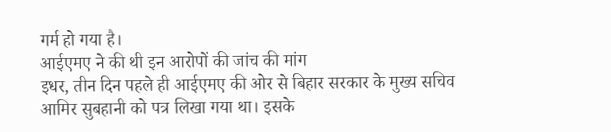गर्म हो गया है।
आईएमए ने की थी इन आरोपों की जांच की मांग
इधर, तीन दिन पहले ही आईएमए की ओर से बिहार सरकार के मुख्य सचिव आमिर सुबहानी को पत्र लिखा गया था। इसके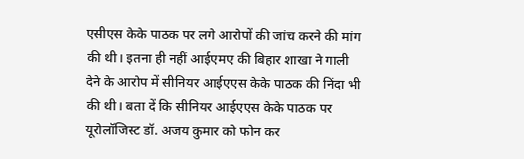एसीएस केके पाठक पर लगे आरोपों की जांच करने की मांग की थी। इतना ही नहीं आईएमए की बिहार शाखा ने गाली देने के आरोप में सीनियर आईएएस केके पाठक की निंदा भी की थी। बता दें कि सीनियर आईएएस केके पाठक पर यूरोलॉजिस्ट डॉ. अजय कुमार को फोन कर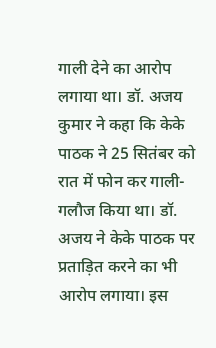गाली देने का आरोप लगाया था। डॉ. अजय कुमार ने कहा कि केके पाठक ने 25 सितंबर को रात में फोन कर गाली-गलौज किया था। डॉ. अजय ने केके पाठक पर प्रताड़ित करने का भी आरोप लगाया। इस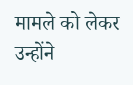मामले को लेकर उन्होंने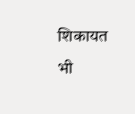शिकायत भी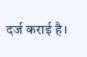दर्ज कराई है।